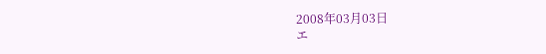2008年03月03日
エ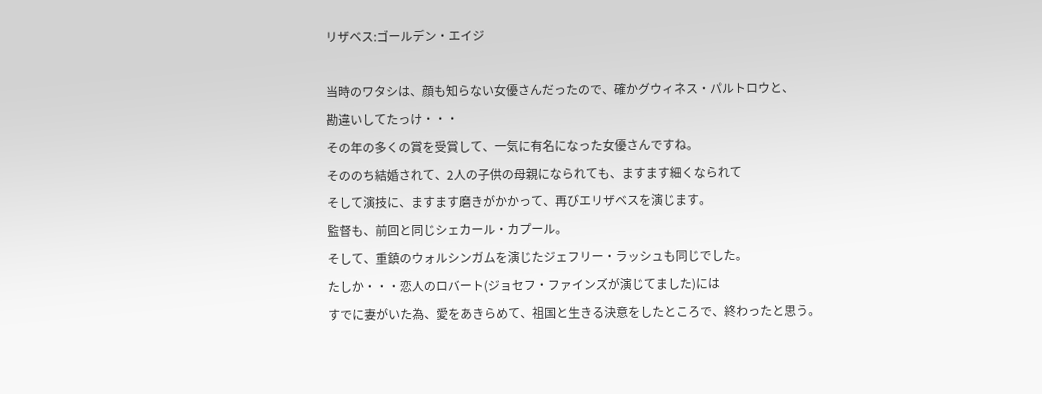リザベス:ゴールデン・エイジ

当時のワタシは、顔も知らない女優さんだったので、確かグウィネス・パルトロウと、
勘違いしてたっけ・・・
その年の多くの賞を受賞して、一気に有名になった女優さんですね。
そののち結婚されて、2人の子供の母親になられても、ますます細くなられて
そして演技に、ますます磨きがかかって、再びエリザベスを演じます。
監督も、前回と同じシェカール・カプール。
そして、重鎮のウォルシンガムを演じたジェフリー・ラッシュも同じでした。
たしか・・・恋人のロバート(ジョセフ・ファインズが演じてました)には
すでに妻がいた為、愛をあきらめて、祖国と生きる決意をしたところで、終わったと思う。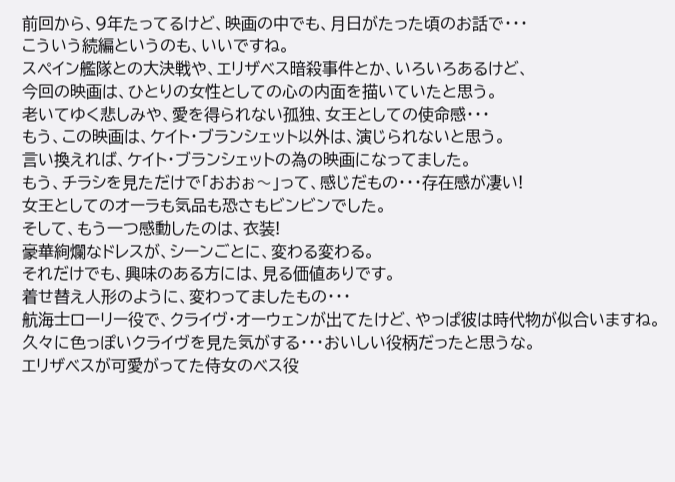前回から、9年たってるけど、映画の中でも、月日がたった頃のお話で・・・
こういう続編というのも、いいですね。
スペイン艦隊との大決戦や、エリザベス暗殺事件とか、いろいろあるけど、
今回の映画は、ひとりの女性としての心の内面を描いていたと思う。
老いてゆく悲しみや、愛を得られない孤独、女王としての使命感・・・
もう、この映画は、ケイト・ブランシェット以外は、演じられないと思う。
言い換えれば、ケイト・ブランシェットの為の映画になってました。
もう、チラシを見ただけで「おおぉ〜」って、感じだもの・・・存在感が凄い!
女王としてのオーラも気品も恐さもビンビンでした。
そして、もう一つ感動したのは、衣装!
豪華絢爛なドレスが、シーンごとに、変わる変わる。
それだけでも、興味のある方には、見る価値ありです。
着せ替え人形のように、変わってましたもの・・・
航海士ローリー役で、クライヴ・オーウェンが出てたけど、やっぱ彼は時代物が似合いますね。
久々に色っぽいクライヴを見た気がする・・・おいしい役柄だったと思うな。
エリザベスが可愛がってた侍女のベス役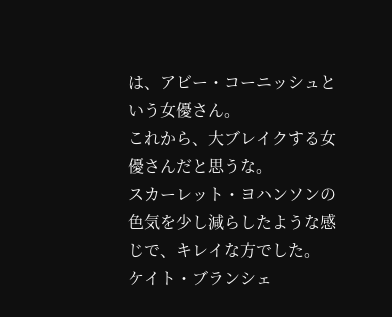は、アビー・コーニッシュという女優さん。
これから、大ブレイクする女優さんだと思うな。
スカーレット・ヨハンソンの色気を少し減らしたような感じで、キレイな方でした。
ケイト・ブランシェ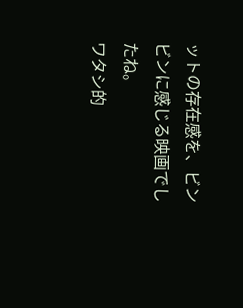ットの存在感を、ビンビンに感じる映画でしたね。
ワタシ的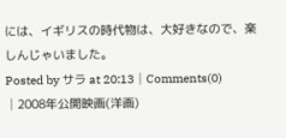には、イギリスの時代物は、大好きなので、楽しんじゃいました。
Posted by サラ at 20:13│Comments(0)
│2008年公開映画(洋画)